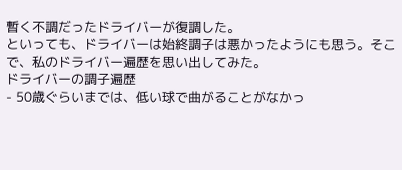暫く不調だったドライバーが復調した。
といっても、ドライバーは始終調子は悪かったようにも思う。そこで、私のドライバー遍歴を思い出してみた。
ドライバーの調子遍歴
- 50歳ぐらいまでは、低い球で曲がることがなかっ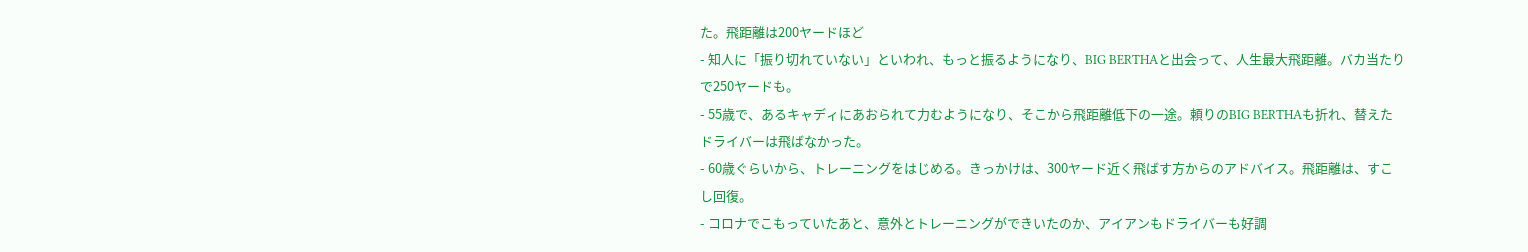た。飛距離は200ヤードほど
- 知人に「振り切れていない」といわれ、もっと振るようになり、BIG BERTHAと出会って、人生最大飛距離。バカ当たりで250ヤードも。
- 55歳で、あるキャディにあおられて力むようになり、そこから飛距離低下の一途。頼りのBIG BERTHAも折れ、替えたドライバーは飛ばなかった。
- 60歳ぐらいから、トレーニングをはじめる。きっかけは、300ヤード近く飛ばす方からのアドバイス。飛距離は、すこし回復。
- コロナでこもっていたあと、意外とトレーニングができいたのか、アイアンもドライバーも好調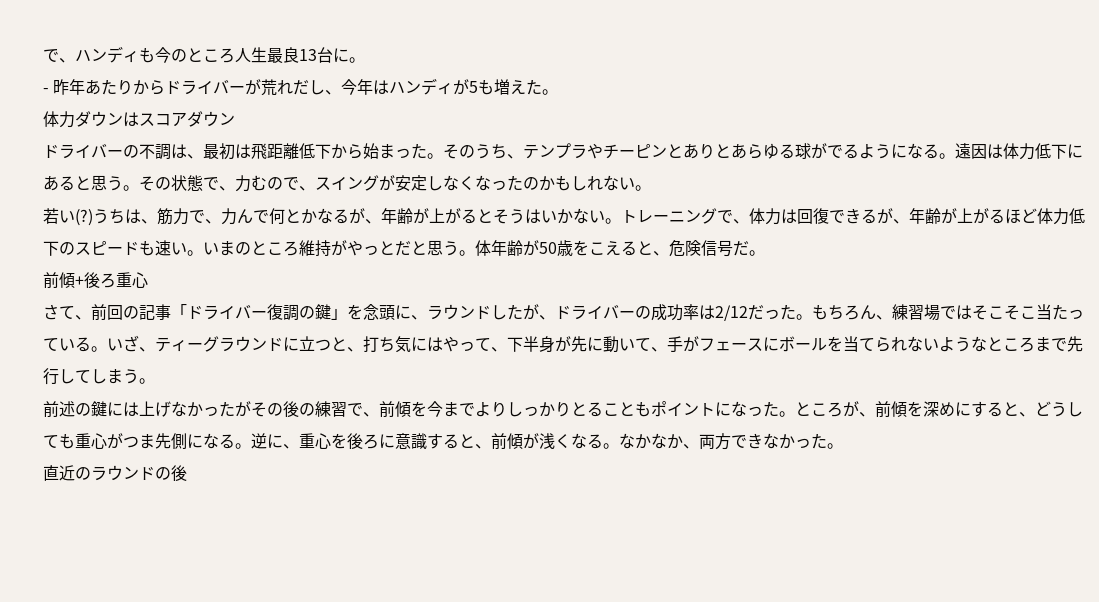で、ハンディも今のところ人生最良13台に。
- 昨年あたりからドライバーが荒れだし、今年はハンディが5も増えた。
体力ダウンはスコアダウン
ドライバーの不調は、最初は飛距離低下から始まった。そのうち、テンプラやチーピンとありとあらゆる球がでるようになる。遠因は体力低下にあると思う。その状態で、力むので、スイングが安定しなくなったのかもしれない。
若い(?)うちは、筋力で、力んで何とかなるが、年齢が上がるとそうはいかない。トレーニングで、体力は回復できるが、年齢が上がるほど体力低下のスピードも速い。いまのところ維持がやっとだと思う。体年齢が50歳をこえると、危険信号だ。
前傾+後ろ重心
さて、前回の記事「ドライバー復調の鍵」を念頭に、ラウンドしたが、ドライバーの成功率は2/12だった。もちろん、練習場ではそこそこ当たっている。いざ、ティーグラウンドに立つと、打ち気にはやって、下半身が先に動いて、手がフェースにボールを当てられないようなところまで先行してしまう。
前述の鍵には上げなかったがその後の練習で、前傾を今までよりしっかりとることもポイントになった。ところが、前傾を深めにすると、どうしても重心がつま先側になる。逆に、重心を後ろに意識すると、前傾が浅くなる。なかなか、両方できなかった。
直近のラウンドの後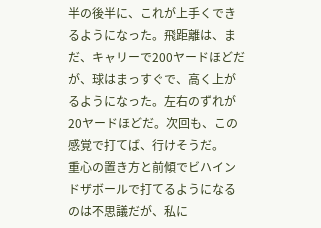半の後半に、これが上手くできるようになった。飛距離は、まだ、キャリーで200ヤードほどだが、球はまっすぐで、高く上がるようになった。左右のずれが20ヤードほどだ。次回も、この感覚で打てば、行けそうだ。
重心の置き方と前傾でビハインドザボールで打てるようになるのは不思議だが、私に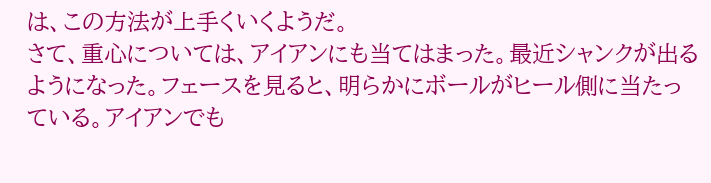は、この方法が上手くいくようだ。
さて、重心については、アイアンにも当てはまった。最近シャンクが出るようになった。フェースを見ると、明らかにボールがヒール側に当たっている。アイアンでも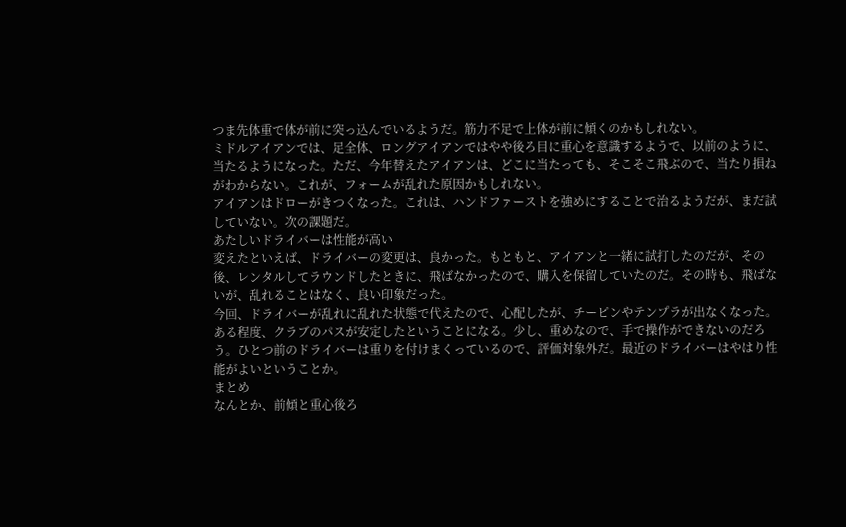つま先体重で体が前に突っ込んでいるようだ。筋力不足で上体が前に傾くのかもしれない。
ミドルアイアンでは、足全体、ロングアイアンではやや後ろ目に重心を意識するようで、以前のように、当たるようになった。ただ、今年替えたアイアンは、どこに当たっても、そこそこ飛ぶので、当たり損ねがわからない。これが、フォームが乱れた原因かもしれない。
アイアンはドローがきつくなった。これは、ハンドファーストを強めにすることで治るようだが、まだ試していない。次の課題だ。
あたしいドライバーは性能が高い
変えたといえば、ドライバーの変更は、良かった。もともと、アイアンと一緒に試打したのだが、その後、レンタルしてラウンドしたときに、飛ばなかったので、購入を保留していたのだ。その時も、飛ばないが、乱れることはなく、良い印象だった。
今回、ドライバーが乱れに乱れた状態で代えたので、心配したが、チーピンやテンプラが出なくなった。ある程度、クラブのパスが安定したということになる。少し、重めなので、手で操作ができないのだろう。ひとつ前のドライバーは重りを付けまくっているので、評価対象外だ。最近のドライバーはやはり性能がよいということか。
まとめ
なんとか、前傾と重心後ろ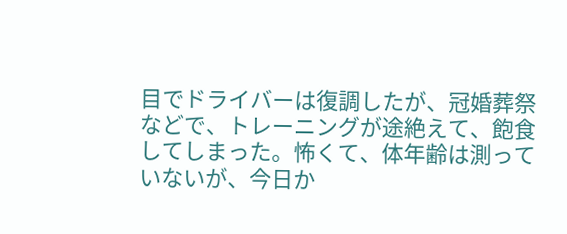目でドライバーは復調したが、冠婚葬祭などで、トレーニングが途絶えて、飽食してしまった。怖くて、体年齢は測っていないが、今日か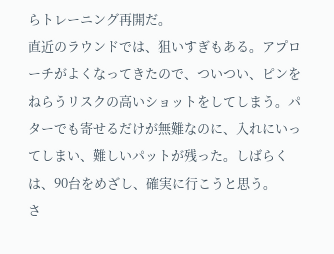らトレーニング再開だ。
直近のラウンドでは、狙いすぎもある。アプローチがよくなってきたので、ついつい、ピンをねらうリスクの高いショットをしてしまう。パターでも寄せるだけが無難なのに、入れにいってしまい、難しいパットが残った。しばらくは、90台をめざし、確実に行こうと思う。
さ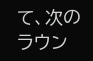て、次のラウン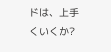ドは、上手くいくか?